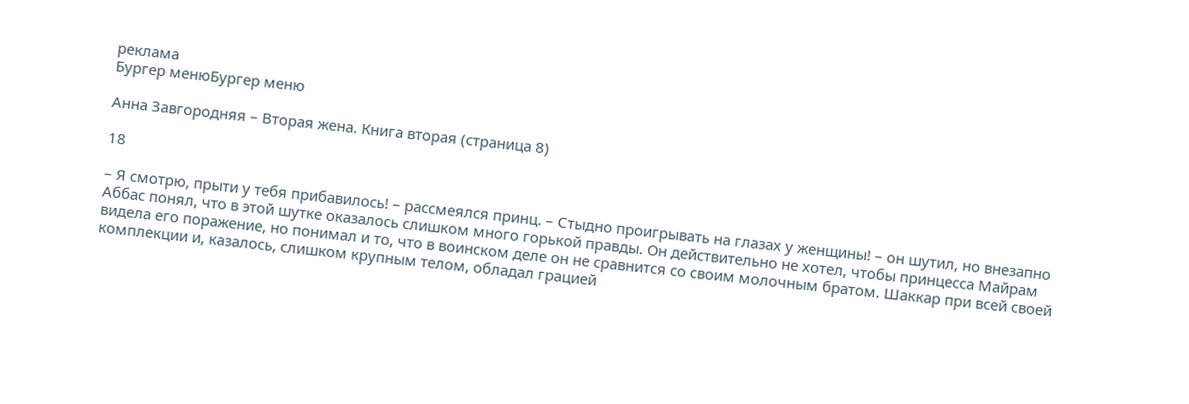реклама
Бургер менюБургер меню

Анна Завгородняя – Вторая жена. Книга вторая (страница 8)

18

– Я смотрю, прыти у тебя прибавилось! – рассмеялся принц. – Стыдно проигрывать на глазах у женщины! – он шутил, но внезапно Аббас понял, что в этой шутке оказалось слишком много горькой правды. Он действительно не хотел, чтобы принцесса Майрам видела его поражение, но понимал и то, что в воинском деле он не сравнится со своим молочным братом. Шаккар при всей своей комплекции и, казалось, слишком крупным телом, обладал грацией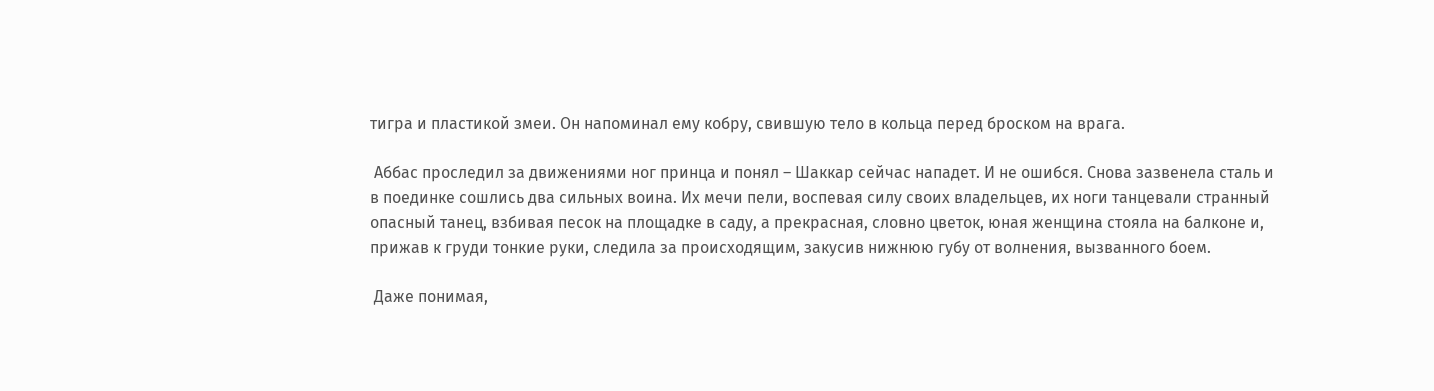тигра и пластикой змеи. Он напоминал ему кобру, свившую тело в кольца перед броском на врага.

 Аббас проследил за движениями ног принца и понял – Шаккар сейчас нападет. И не ошибся. Снова зазвенела сталь и в поединке сошлись два сильных воина. Их мечи пели, воспевая силу своих владельцев, их ноги танцевали странный опасный танец, взбивая песок на площадке в саду, а прекрасная, словно цветок, юная женщина стояла на балконе и, прижав к груди тонкие руки, следила за происходящим, закусив нижнюю губу от волнения, вызванного боем.

 Даже понимая,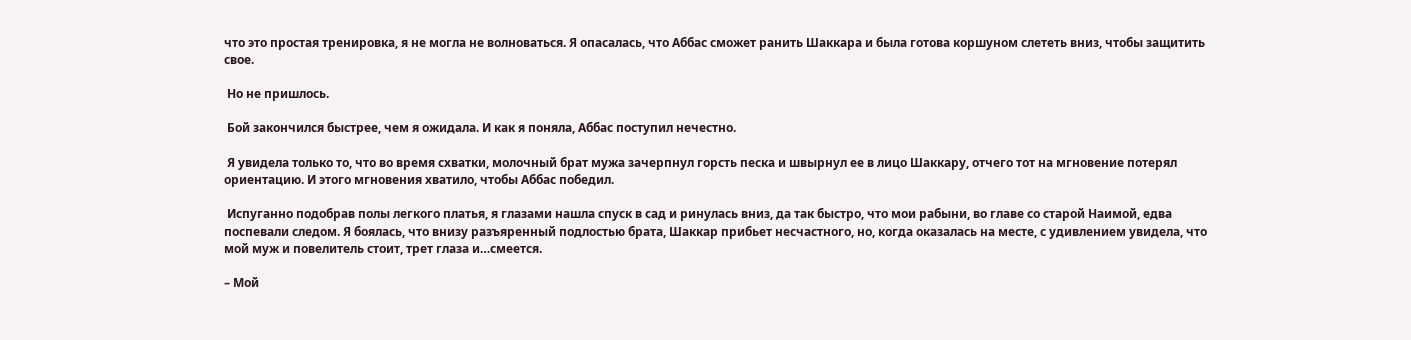что это простая тренировка, я не могла не волноваться. Я опасалась, что Аббас сможет ранить Шаккара и была готова коршуном слететь вниз, чтобы защитить свое.

 Но не пришлось.

 Бой закончился быстрее, чем я ожидала. И как я поняла, Аббас поступил нечестно.

 Я увидела только то, что во время схватки, молочный брат мужа зачерпнул горсть песка и швырнул ее в лицо Шаккару, отчего тот на мгновение потерял ориентацию. И этого мгновения хватило, чтобы Аббас победил.

 Испуганно подобрав полы легкого платья, я глазами нашла спуск в сад и ринулась вниз, да так быстро, что мои рабыни, во главе со старой Наимой, едва поспевали следом. Я боялась, что внизу разъяренный подлостью брата, Шаккар прибьет несчастного, но, когда оказалась на месте, с удивлением увидела, что мой муж и повелитель стоит, трет глаза и…смеется.

– Мой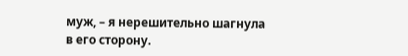муж, – я нерешительно шагнула в его сторону.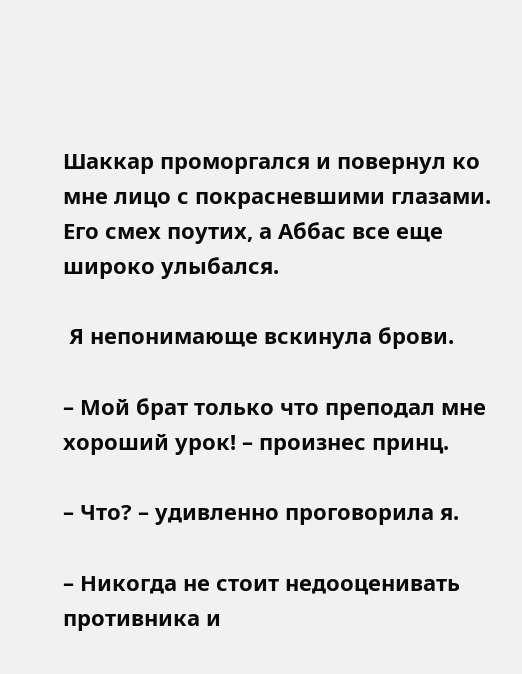Шаккар проморгался и повернул ко мне лицо с покрасневшими глазами. Его смех поутих, а Аббас все еще широко улыбался.

 Я непонимающе вскинула брови.

– Мой брат только что преподал мне хороший урок! – произнес принц.

– Что? – удивленно проговорила я.

– Никогда не стоит недооценивать противника и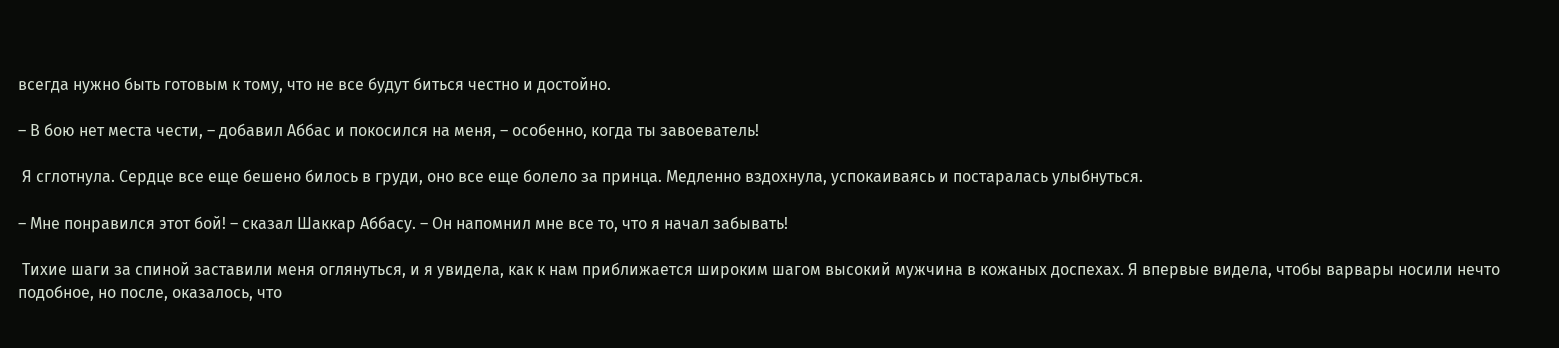всегда нужно быть готовым к тому, что не все будут биться честно и достойно.

– В бою нет места чести, – добавил Аббас и покосился на меня, – особенно, когда ты завоеватель!

 Я сглотнула. Сердце все еще бешено билось в груди, оно все еще болело за принца. Медленно вздохнула, успокаиваясь и постаралась улыбнуться.

– Мне понравился этот бой! – сказал Шаккар Аббасу. – Он напомнил мне все то, что я начал забывать!

 Тихие шаги за спиной заставили меня оглянуться, и я увидела, как к нам приближается широким шагом высокий мужчина в кожаных доспехах. Я впервые видела, чтобы варвары носили нечто подобное, но после, оказалось, что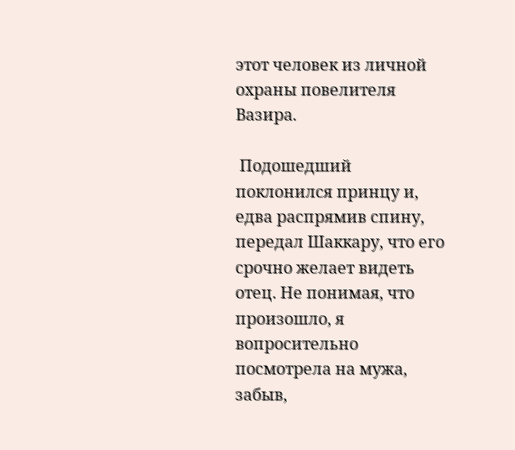этот человек из личной охраны повелителя Вазира.

 Подошедший поклонился принцу и, едва распрямив спину, передал Шаккару, что его срочно желает видеть отец. Не понимая, что произошло, я вопросительно посмотрела на мужа, забыв,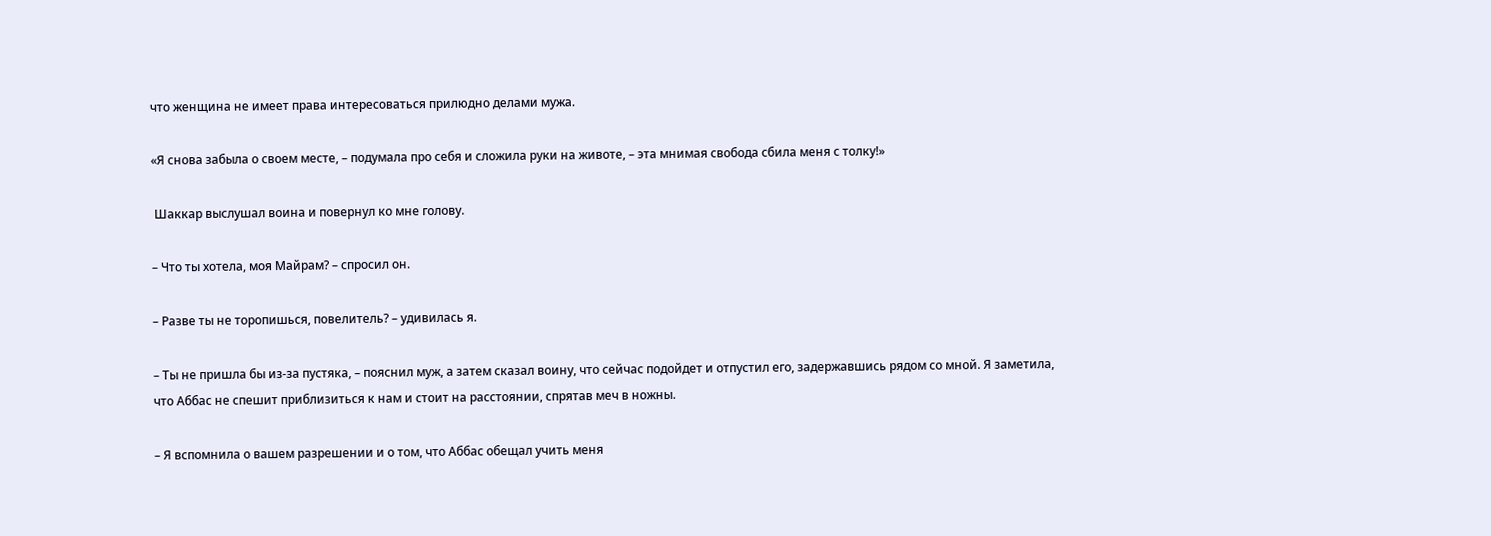что женщина не имеет права интересоваться прилюдно делами мужа.

«Я снова забыла о своем месте, – подумала про себя и сложила руки на животе, – эта мнимая свобода сбила меня с толку!»

 Шаккар выслушал воина и повернул ко мне голову.

– Что ты хотела, моя Майрам? – спросил он.

– Разве ты не торопишься, повелитель? – удивилась я.

– Ты не пришла бы из-за пустяка, – пояснил муж, а затем сказал воину, что сейчас подойдет и отпустил его, задержавшись рядом со мной. Я заметила, что Аббас не спешит приблизиться к нам и стоит на расстоянии, спрятав меч в ножны.

– Я вспомнила о вашем разрешении и о том, что Аббас обещал учить меня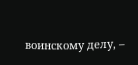воинскому делу, –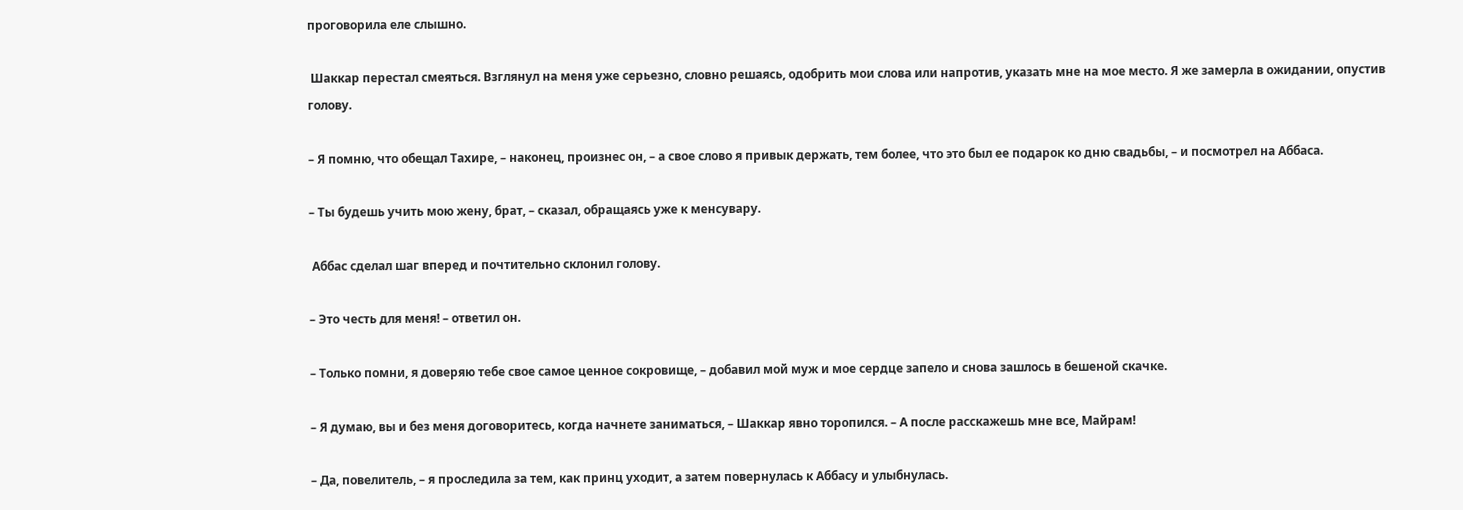проговорила еле слышно.

 Шаккар перестал смеяться. Взглянул на меня уже серьезно, словно решаясь, одобрить мои слова или напротив, указать мне на мое место. Я же замерла в ожидании, опустив голову.

– Я помню, что обещал Тахире, – наконец, произнес он, – а свое слово я привык держать, тем более, что это был ее подарок ко дню свадьбы, – и посмотрел на Аббаса.

– Ты будешь учить мою жену, брат, – сказал, обращаясь уже к менсувару.

 Аббас сделал шаг вперед и почтительно склонил голову.

– Это честь для меня! – ответил он.

– Только помни, я доверяю тебе свое самое ценное сокровище, – добавил мой муж и мое сердце запело и снова зашлось в бешеной скачке.

– Я думаю, вы и без меня договоритесь, когда начнете заниматься, – Шаккар явно торопился. – А после расскажешь мне все, Майрам!

– Да, повелитель, – я проследила за тем, как принц уходит, а затем повернулась к Аббасу и улыбнулась.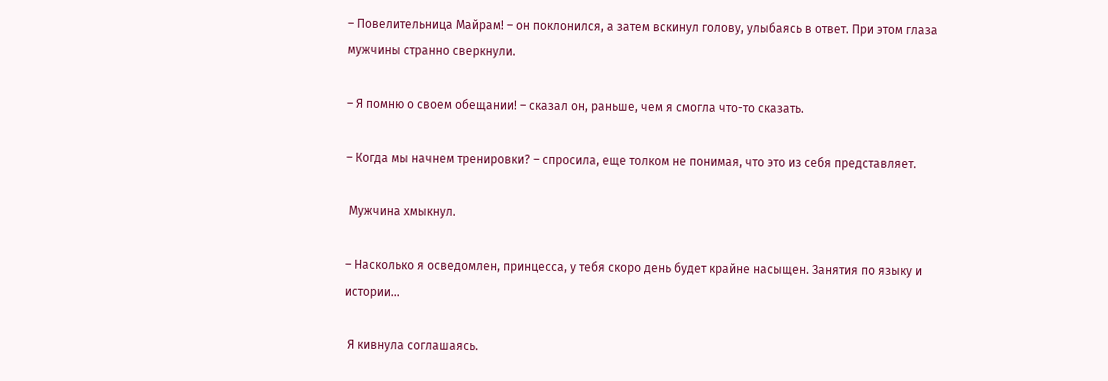– Повелительница Майрам! – он поклонился, а затем вскинул голову, улыбаясь в ответ. При этом глаза мужчины странно сверкнули.

– Я помню о своем обещании! – сказал он, раньше, чем я смогла что-то сказать.

– Когда мы начнем тренировки? – спросила, еще толком не понимая, что это из себя представляет.

 Мужчина хмыкнул.

– Насколько я осведомлен, принцесса, у тебя скоро день будет крайне насыщен. Занятия по языку и истории…

 Я кивнула соглашаясь.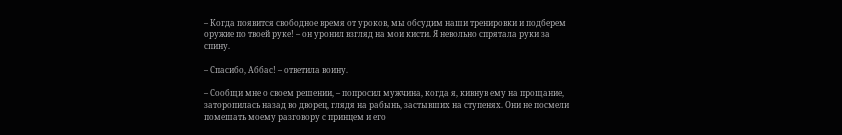– Когда появится свободное время от уроков, мы обсудим наши тренировки и подберем оружие по твоей руке! – он уронил взгляд на мои кисти. Я невольно спрятала руки за спину.

– Спасибо, Аббас! – ответила воину.

– Сообщи мне о своем решении, – попросил мужчина, когда я, кивнув ему на прощание, заторопилась назад во дворец, глядя на рабынь, застывших на ступенях. Они не посмели помешать моему разговору с принцем и его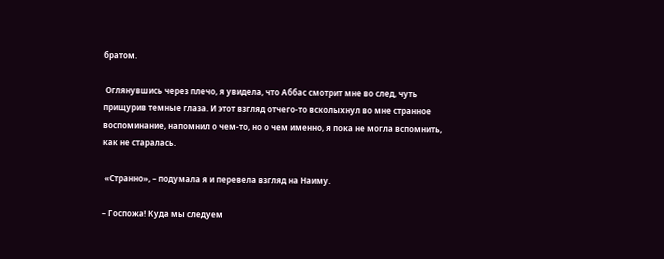братом.

 Оглянувшись через плечо, я увидела, что Аббас смотрит мне во след, чуть прищурив темные глаза. И этот взгляд отчего-то всколыхнул во мне странное воспоминание, напомнил о чем-то, но о чем именно, я пока не могла вспомнить, как не старалась.

 «Странно», – подумала я и перевела взгляд на Наиму.

– Госпожа! Куда мы следуем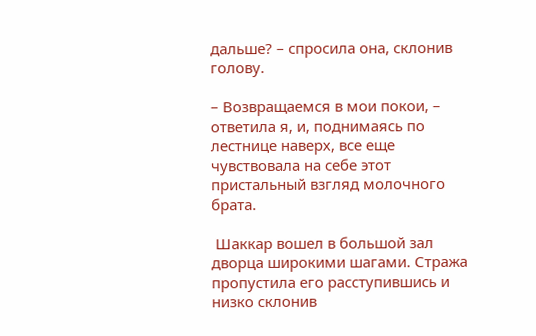дальше? – спросила она, склонив голову.

– Возвращаемся в мои покои, – ответила я, и, поднимаясь по лестнице наверх, все еще чувствовала на себе этот пристальный взгляд молочного брата.

 Шаккар вошел в большой зал дворца широкими шагами. Стража пропустила его расступившись и низко склонив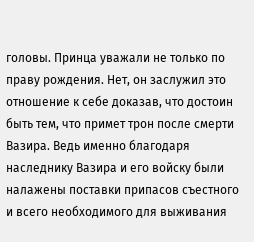головы. Принца уважали не только по праву рождения. Нет, он заслужил это отношение к себе доказав, что достоин быть тем, что примет трон после смерти Вазира. Ведь именно благодаря наследнику Вазира и его войску были налажены поставки припасов съестного и всего необходимого для выживания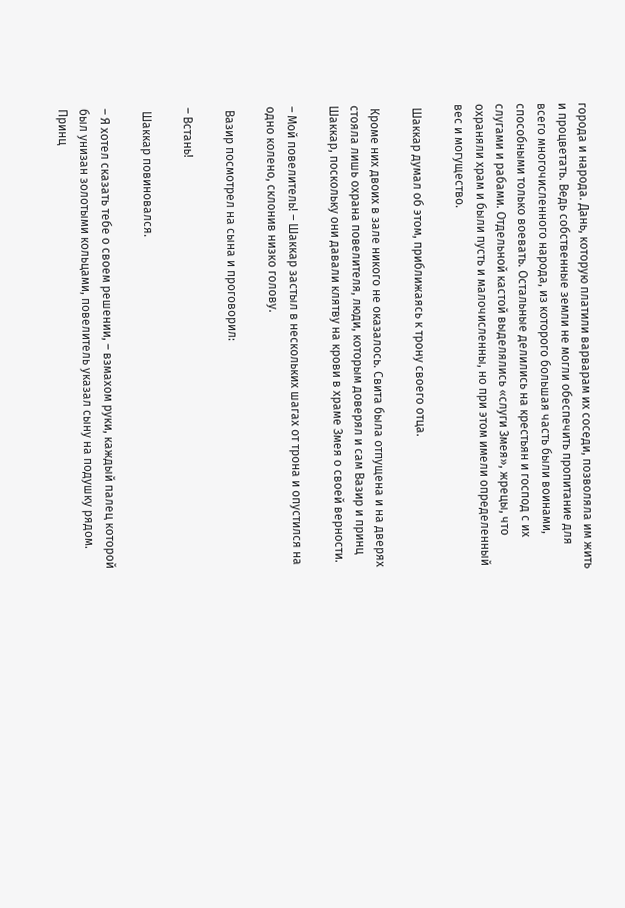города и народа. Дань, которую платили варварам их соседи, позволяла им жить и процветать. Ведь собственные земли не могли обеспечить пропитание для всего многочисленного народа, из которого большая часть были воинами, способными только воевать. Остальные делились на крестьян и господ с их слугами и рабами. Отдельной кастой выделялись «слуги Змея», жрецы, что охраняли храм и были пусть и малочисленны, но при этом имели определенный вес и могущество.

 Шаккар думал об этом, приближаясь к трону своего отца.

 Кроме них двоих в зале никого не оказалось. Свита была отпущена и на дверях стояла лишь охрана повелителя, люди, которым доверял и сам Вазир и принц Шаккар, поскольку они давали клятву на крови в храме Змея о своей верности.

– Мой повелитель! – Шаккар застыл в нескольких шагах от трона и опустился на одно колено, склонив низко голову.

 Вазир посмотрел на сына и проговорил:

– Встань!

 Шаккар повиновался.

– Я хотел сказать тебе о своем решении, – взмахом руки, каждый палец которой был унизан золотыми кольцами, повелитель указал сыну на подушку рядом. Принц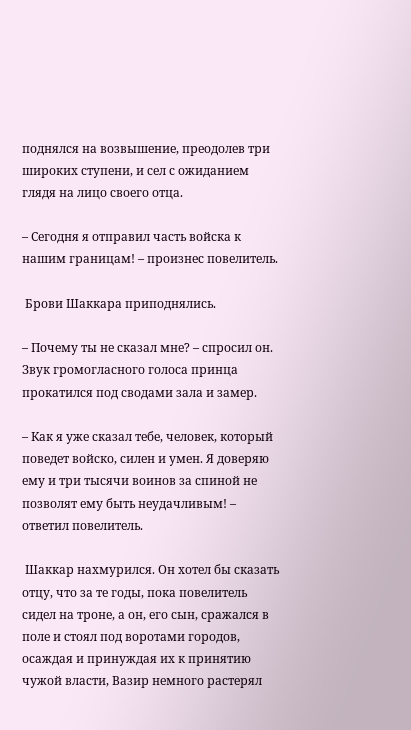поднялся на возвышение, преодолев три широких ступени, и сел с ожиданием глядя на лицо своего отца.

– Сегодня я отправил часть войска к нашим границам! – произнес повелитель.

 Брови Шаккара приподнялись.

– Почему ты не сказал мне? – спросил он. Звук громогласного голоса принца прокатился под сводами зала и замер.

– Как я уже сказал тебе, человек, который поведет войско, силен и умен. Я доверяю ему и три тысячи воинов за спиной не позволят ему быть неудачливым! – ответил повелитель.

 Шаккар нахмурился. Он хотел бы сказать отцу, что за те годы, пока повелитель сидел на троне, а он, его сын, сражался в поле и стоял под воротами городов, осаждая и принуждая их к принятию чужой власти, Вазир немного растерял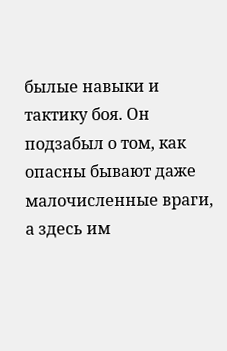былые навыки и тактику боя. Он подзабыл о том, как опасны бывают даже малочисленные враги, а здесь им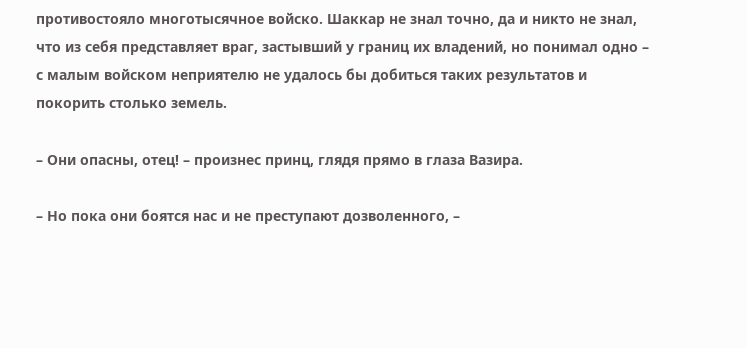противостояло многотысячное войско. Шаккар не знал точно, да и никто не знал, что из себя представляет враг, застывший у границ их владений, но понимал одно – с малым войском неприятелю не удалось бы добиться таких результатов и покорить столько земель.

– Они опасны, отец! – произнес принц, глядя прямо в глаза Вазира.

– Но пока они боятся нас и не преступают дозволенного, –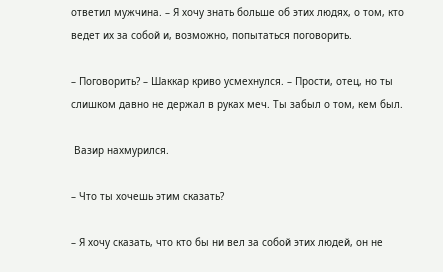ответил мужчина. – Я хочу знать больше об этих людях, о том, кто ведет их за собой и, возможно, попытаться поговорить.

– Поговорить? – Шаккар криво усмехнулся. – Прости, отец, но ты слишком давно не держал в руках меч. Ты забыл о том, кем был.

 Вазир нахмурился.

– Что ты хочешь этим сказать?

– Я хочу сказать, что кто бы ни вел за собой этих людей, он не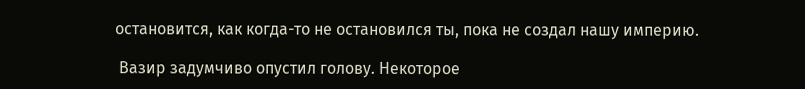остановится, как когда-то не остановился ты, пока не создал нашу империю.

 Вазир задумчиво опустил голову. Некоторое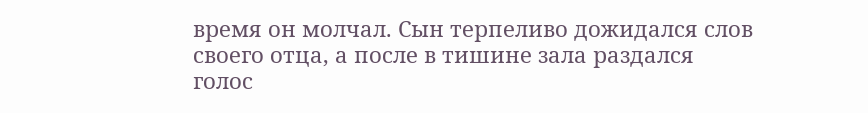время он молчал. Сын терпеливо дожидался слов своего отца, а после в тишине зала раздался голос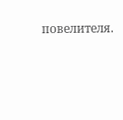повелителя.